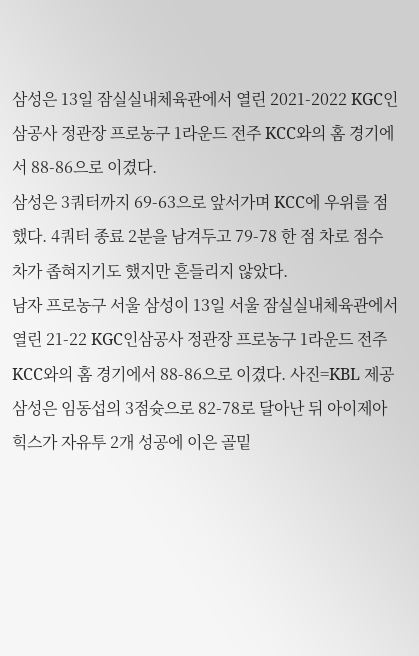삼성은 13일 잠실실내체육관에서 열린 2021-2022 KGC인삼공사 정관장 프로농구 1라운드 전주 KCC와의 홈 경기에서 88-86으로 이겼다.
삼성은 3쿼터까지 69-63으로 앞서가며 KCC에 우위를 점했다. 4쿼터 종료 2분을 남겨두고 79-78 한 점 차로 점수 차가 좁혀지기도 했지만 흔들리지 않았다.
남자 프로농구 서울 삼성이 13일 서울 잠실실내체육관에서 열린 21-22 KGC인삼공사 정관장 프로농구 1라운드 전주 KCC와의 홈 경기에서 88-86으로 이겼다. 사진=KBL 제공
삼성은 임동섭의 3점슛으로 82-78로 달아난 뒤 아이제아 힉스가 자유투 2개 성공에 이은 골밑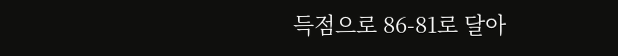득점으로 86-81로 달아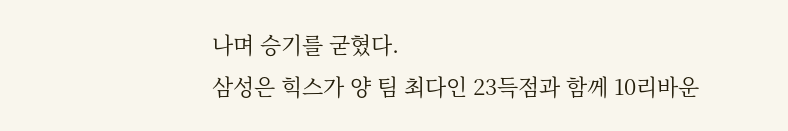나며 승기를 굳혔다.
삼성은 힉스가 양 팀 최다인 23득점과 함께 10리바운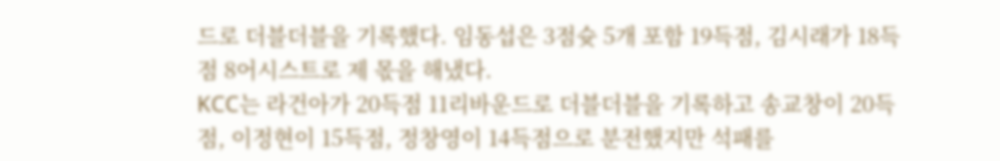드로 더블더블을 기록했다. 임동섭은 3점슛 5개 포함 19득점, 김시래가 18득점 8어시스트로 제 몫을 해냈다.
KCC는 라건아가 20득점 11리바운드로 더블더블을 기록하고 송교창이 20득점, 이정현이 15득점, 정창영이 14득점으로 분전했지만 석패를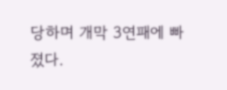당하며 개막 3연패에 빠졌다.